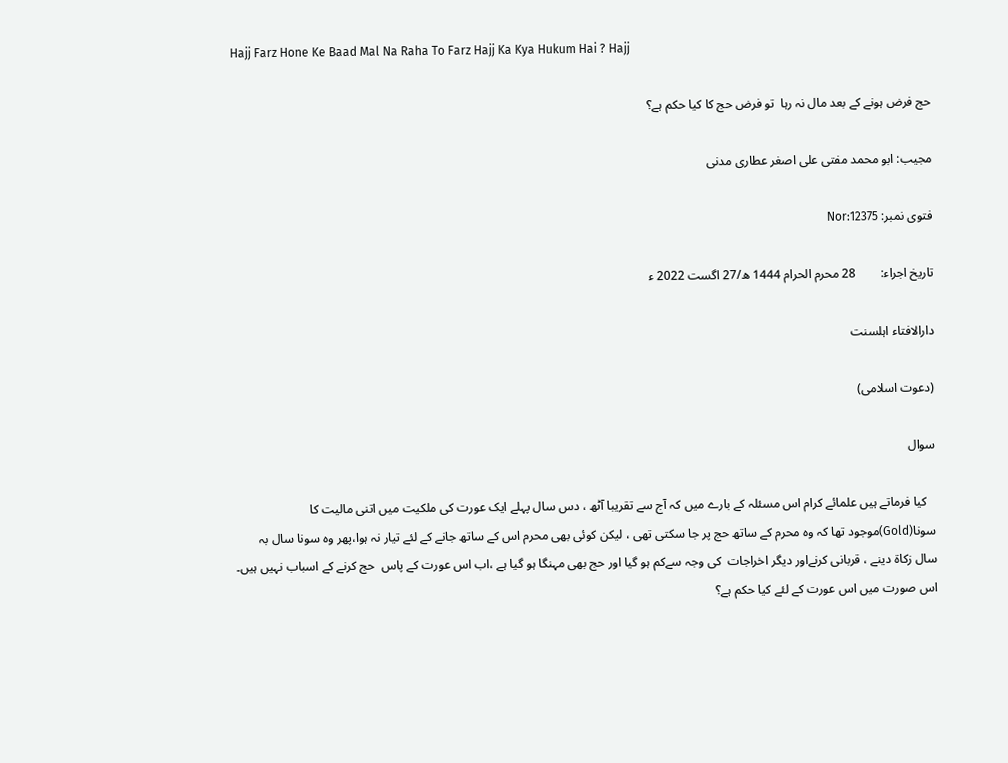Hajj Farz Hone Ke Baad Mal Na Raha To Farz Hajj Ka Kya Hukum Hai ? Hajj

حج فرض ہونے کے بعد مال نہ رہا  تو فرض حج کا کیا حکم ہے؟

مجیب: ابو محمد مفتی علی اصغر عطاری مدنی

فتوی نمبر: Nor:12375

تاریخ اجراء:        28 محرم الحرام 1444 ھ/27 اگست 2022 ء

دارالافتاء اہلسنت

(دعوت اسلامی)

سوال

   کیا فرماتے ہیں علمائے کرام اس مسئلہ کے بارے میں کہ آج سے تقریبا آٹھ ، دس سال پہلے ایک عورت کی ملکیت میں اتنی مالیت کا سونا(Gold)موجود تھا کہ وہ محرم کے ساتھ حج پر جا سکتی تھی ، لیکن کوئی بھی محرم اس کے ساتھ جانے کے لئے تیار نہ ہوا،پھر وہ سونا سال بہ سال زکاۃ دینے ، قربانی کرنےاور دیگر اخراجات  کی وجہ سےکم ہو گیا اور حج بھی مہنگا ہو گیا ہے ،اب اس عورت کے پاس  حج کرنے کے اسباب نہیں ہیں۔  اس صورت میں اس عورت کے لئے کیا حکم ہے؟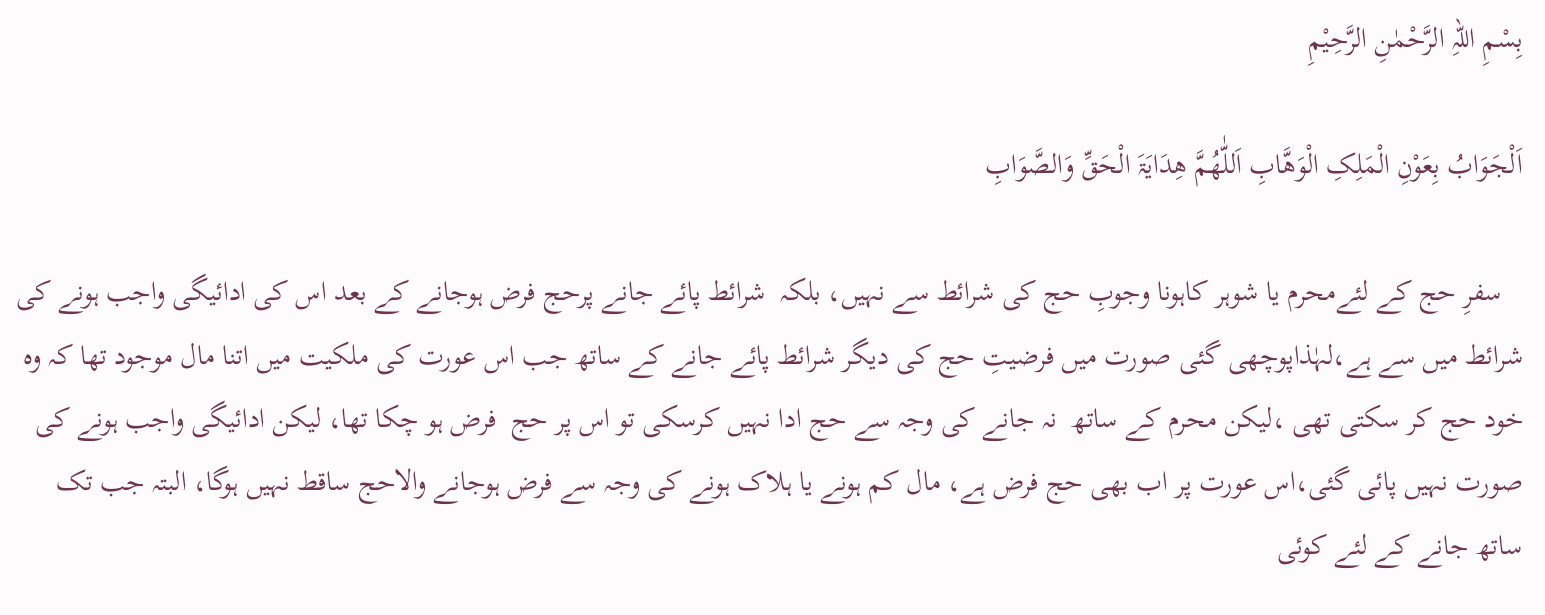بِسْمِ اللہِ الرَّحْمٰنِ الرَّحِیْمِ

اَلْجَوَابُ بِعَوْنِ الْمَلِکِ الْوَھَّابِ اَللّٰھُمَّ ھِدَایَۃَ الْحَقِّ وَالصَّوَابِ

   سفرِ حج کے لئےمحرم یا شوہر کاہونا وجوبِ حج کی شرائط سے نہیں، بلکہ  شرائط پائے جانے پرحج فرض ہوجانے کے بعد اس کی ادائیگی واجب ہونے کی شرائط میں سے ہے،لہٰذاپوچھی گئی صورت میں فرضیتِ حج کی دیگر شرائط پائے جانے کے ساتھ جب اس عورت کی ملکیت میں اتنا مال موجود تھا کہ وہ خود حج کر سکتی تھی ،لیکن محرم کے ساتھ  نہ جانے کی وجہ سے حج ادا نہیں کرسکی تو اس پر حج  فرض ہو چکا تھا، لیکن ادائیگی واجب ہونے کی صورت نہیں پائی گئی،اس عورت پر اب بھی حج فرض ہے، مال کم ہونے یا ہلاک ہونے کی وجہ سے فرض ہوجانے والاحج ساقط نہیں ہوگا، البتہ جب تک ساتھ جانے کے لئے کوئی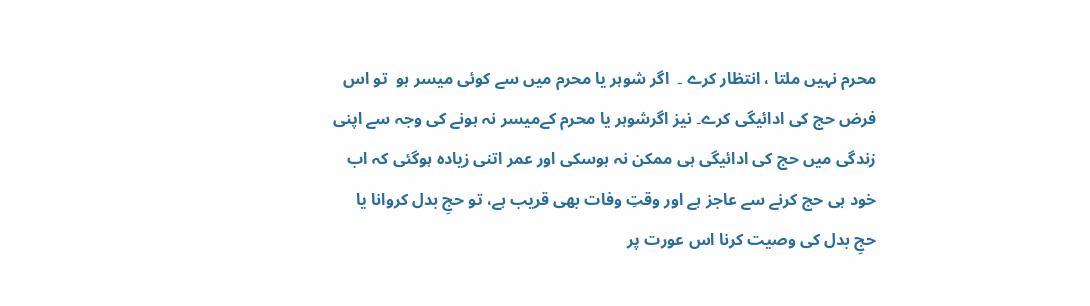محرم نہیں ملتا ، انتظار کرے ۔  اگر شوہر یا محرم میں سے کوئی میسر ہو  تو اس فرض حج کی ادائیگی کرے۔ نیز اگرشوہر یا محرم کےمیسر نہ ہونے کی وجہ سے اپنی زندگی میں حج کی ادائیگی ہی ممکن نہ ہوسکی اور عمر اتنی زیادہ ہوگئی کہ اب خود ہی حج کرنے سے عاجز ہے اور وقتِ وفات بھی قریب ہے، تو حجِ بدل کروانا یا حجِ بدل کی وصیت کرنا اس عورت پر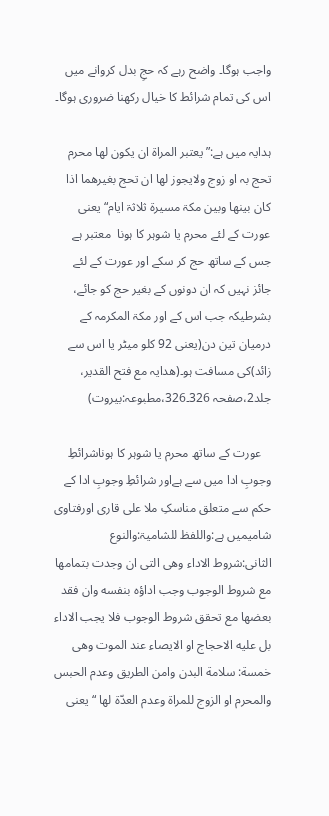واجب ہوگا۔ واضح رہے کہ حجِ بدل کروانے میں اس کی تمام شرائط کا خیال رکھنا ضروری ہوگا۔

ہدایہ میں ہے:”یعتبر المراۃ ان یکون لھا محرم تحج بہ او زوج ولایجوز لھا ان تحج بغیرھما اذا کان بینھا وبین مکۃ مسیرۃ ثلاثۃ ایام“یعنی عورت کے لئے محرم یا شوہر کا ہونا  معتبر ہے جس کے ساتھ حج کر سکے اور عورت کے لئے جائز نہیں کہ ان دونوں کے بغیر حج کو جائے، بشرطیکہ جب اس کے اور مکۃ المکرمہ کے درمیان تین دن(یعنی 92 کلو میٹر یا اس سے زائد)کی مسافت ہو۔(ھدایہ مع فتح القدیر، جلد2،صفحہ 326۔326،مطبوعہ:بیروت)

   عورت کے ساتھ محرم یا شوہر کا ہوناشرائطِ وجوبِ ادا میں سے ہےاور شرائطِ وجوبِ ادا کے حکم سے متعلق مناسکِ ملا علی قاری اورفتاوی شامیمیں ہے:واللفظ للشامیۃ:والنوع الثانی:شروط الاداء وهی التی ان وجدت بتمامها مع شروط الوجوب وجب اداؤه بنفسه وان فقد بعضها مع تحقق شروط الوجوب فلا يجب الاداء بل عليه الاحجاج او الايصاء عند الموت وهی خمسة: سلامة البدن وامن الطريق وعدم الحبس  والمحرم او الزوج للمراة وعدم العدّة لها “یعنی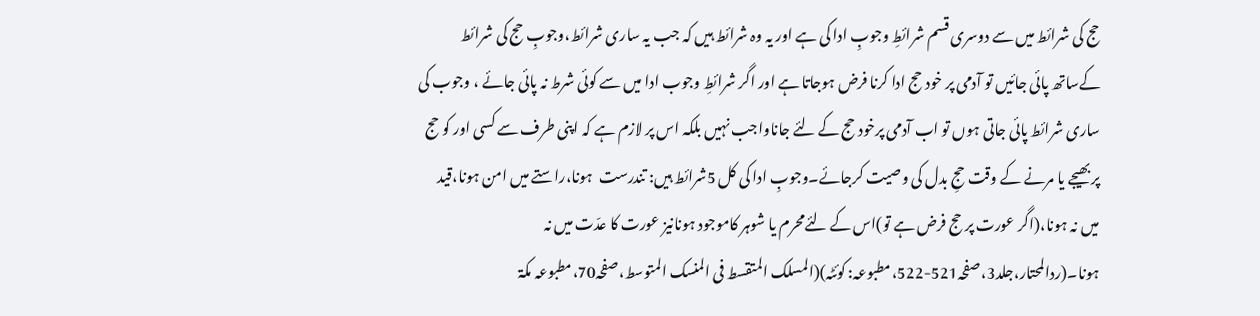حج کی شرائط میں سے دوسری قسم شرائطِ وجوبِ ادا کی ہے اور یہ وہ شرائط ہیں کہ جب یہ ساری شرائط،وجوبِ حج کی شرائط کےساتھ پائی جائیں تو آدمی پر خود حج ادا کرنا فرض ہوجاتا ہے اور اگر شرائطِ وجوب ادا میں سے کوئی شرط نہ پائی جائے ، وجوب کی ساری شرائط پائی جاتی ہوں تو اب آدمی پرخود حج کے لئے جاناواجب نہیں بلکہ اس پر لازم ہے کہ اپنی طرف سے کسی اور کو حج پر بھیجے یا مرنے کے وقت حجِ بدل کی وصیت کرجائے۔وجوبِ ادا کی کل 5شرائط ہیں: تندرست  ہونا،راستے میں امن ہونا،قید میں نہ ہونا،(اگر عورت پر حج فرض ہے تو)اس کے لئےمحرم یا شوہر کاموجود ہونانیز عورت کا عدّت میں نہ ہونا۔(ردالمحتار،جلد3،صفحہ521-522،مطبوعہ: کوئٹہ)(المسلک المتقسط فی المنسک المتوسط،صفحہ70،مطبوعہ مکۃ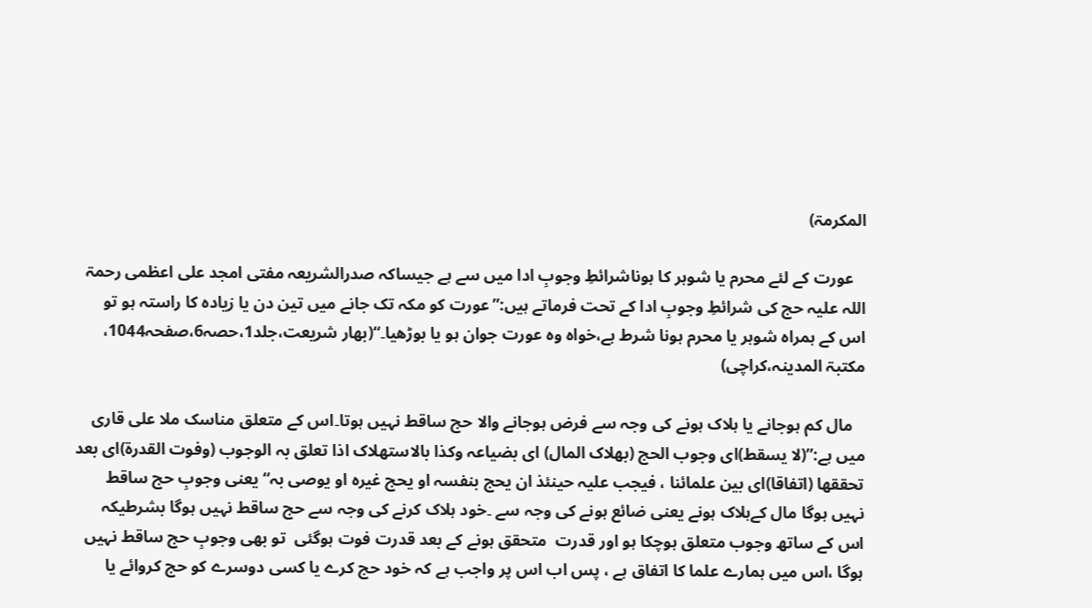المکرمۃ)

   عورت کے لئے محرم یا شوہر کا ہوناشرائطِ وجوبِ ادا میں سے ہے جیساکہ صدرالشریعہ مفتی امجد علی اعظمی رحمۃ اللہ علیہ حج کی شرائطِ وجوبِ ادا کے تحت فرماتے ہیں:”عورت کو مکہ تک جانے میں تین دن یا زیادہ کا راستہ ہو تو اس کے ہمراہ شوہر یا محرم ہونا شرط ہے،خواہ وہ عورت جوان ہو یا بوڑھیا۔“(بھار شریعت،جلد1،حصہ6،صفحہ1044، مکتبۃ المدینہ،کراچی)

   مال کم ہوجانے یا ہلاک ہونے کی وجہ سے فرض ہوجانے والا حج ساقط نہیں ہوتا۔اس کے متعلق مناسک ملا علی قاری میں ہے:”(لا یسقط)ای وجوب الحج (بھلاک المال) ای بضیاعہ وکذا بالاستھلاک اذا تعلق بہ الوجوب (وفوت القدرۃ)ای بعد تحققھا (اتفاقا)ای بین علمائنا ، فیجب علیہ حینئذ ان یحج بنفسہ او یحج غیرہ او یوصی بہ“یعنی وجوبِ حج ساقط نہیں ہوگا مال کےہلاک ہونے یعنی ضائع ہونے کی وجہ سے ۔خود ہلاک کرنے کی وجہ سے حج ساقط نہیں ہوگا بشرطیکہ اس کے ساتھ وجوب متعلق ہوچکا ہو اور قدرت  متحقق ہونے کے بعد قدرت فوت ہوگئی  تو بھی وجوبِ حج ساقط نہیں ہوگا ،اس میں ہمارے علما کا اتفاق ہے ، پس اب اس پر واجب ہے کہ خود حج کرے یا کسی دوسرے کو حج کروائے یا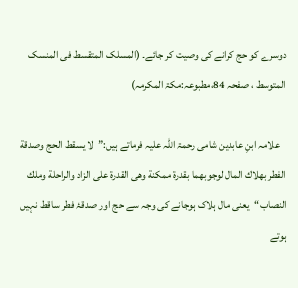دوسرے کو حج کرانے کی وصیت کر جائے۔ (المسلک المتقسط فی المنسک المتوسط ، صفحہ 84،مطبوعہ:مکۃ المکرمہ)

   علامہ ابنِ عابدین شامی رحمۃ اللہ علیہ فرماتے ہیں:”لا يسقط الحج وصدقة الفطر بهلاك المال لوجوبهما بقدرة ممكنة وهی القدرة على الزاد والراحلة وملك النصاب“یعنی مال ہلاک ہوجانے کی وجہ سے حج اور صدقۂ فطر ساقط نہیں ہوتے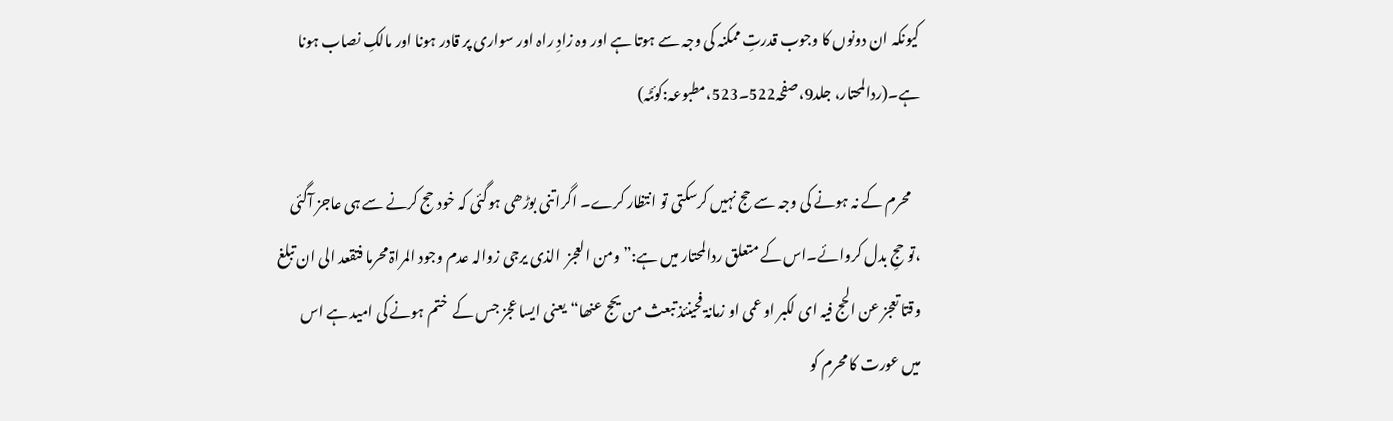کیونکہ ان دونوں کا وجوب قدرتِ ممکنہ کی وجہ سے ہوتا ہے اور وہ زادِ راہ اور سواری پر قادر ہونا اور مالکِ نصاب ہونا ہے۔(ردالمحتار، جلد9،صفحہ522۔523،مطبوعہ:کوئٹہ)

   محرم کے نہ ہونے کی وجہ سے حج نہیں کرسکتی تو انتظار کرے۔ اگراتنی بوڑھی ہوگئی کہ خود حج کرنے سے ہی عاجز آگئی ،تو حجِ بدل کروائے۔اس کے متعلق ردالمحتار میں ہے:”ومن العجز  الذی یرجی زوالہ عدم وجود المراۃ محرما فتقعد الی ان تبلغ وقتا تعجز عن الحج فیہ ای لکبر او عمی او زمانۃ فحینئذ تبعث من یحج عنھا“یعنی ایسا عجز جس کے  ختم ہونے کی امید ہے اس میں عورت کا محرم کو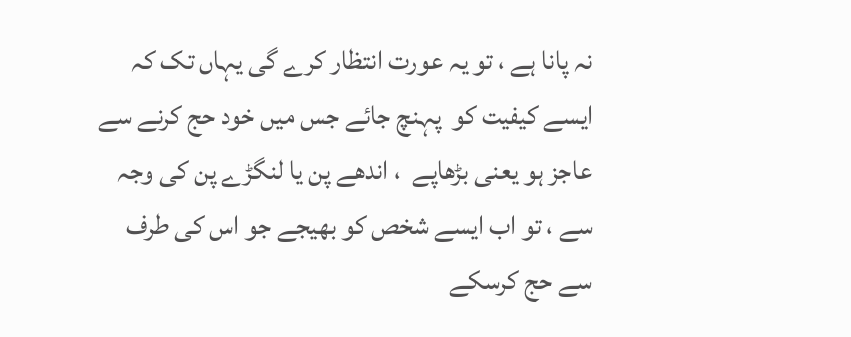نہ پانا ہے ، تو یہ عورت انتظار کرے گی یہاں تک کہ ایسے کیفیت کو  پہنچ جائے جس میں خود حج کرنے سے عاجز ہو یعنی بڑھاپے  ، اندھے پن یا لنگڑے پن کی وجہ سے ، تو اب ایسے شخص کو بھیجے جو اس کی طرف سے حج کرسکے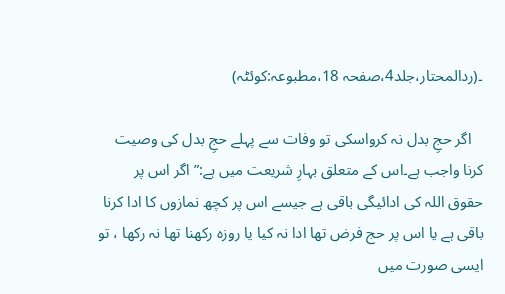۔(ردالمحتار،جلد4،صفحہ 18،مطبوعہ:کوئٹہ)

   اگر حجِ بدل نہ کرواسکی تو وفات سے پہلے حجِ بدل کی وصیت کرنا واجب ہے۔اس کے متعلق بہارِ شریعت میں ہے:”اگر اس پر حقوق اللہ کی ادائیگی باقی ہے جیسے اس پر کچھ نمازوں کا ادا کرنا باقی ہے یا اس پر حج فرض تھا ادا نہ کیا یا روزہ رکھنا تھا نہ رکھا ، تو ایسی صورت میں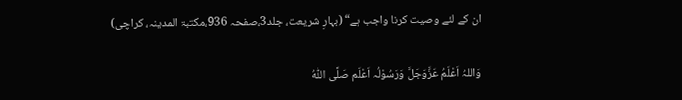ان کے لئے وصیت کرنا واجب ہے“ (بہارِ شریعت، جلد3،صفحہ 936،مکتبۃ المدینہ، کراچی)

وَاللہُ اَعْلَمُ عَزَّوَجَلَّ وَرَسُوْلُہ اَعْلَم صَلَّی اللّٰہُ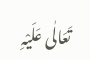تَعَالٰی عَلَیْہِ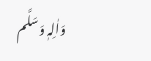وَاٰلِہٖ وَسَلَّم